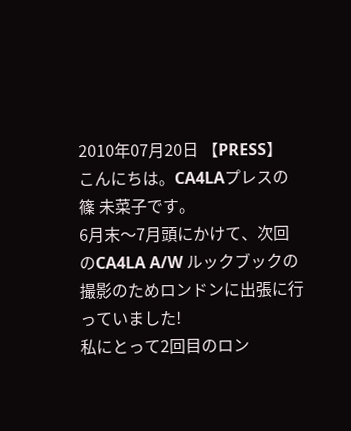2010年07月20日 【PRESS】
こんにちは。CA4LAプレスの篠 未菜子です。
6月末〜7月頭にかけて、次回のCA4LA A/W ルックブックの撮影のためロンドンに出張に行っていました!
私にとって2回目のロン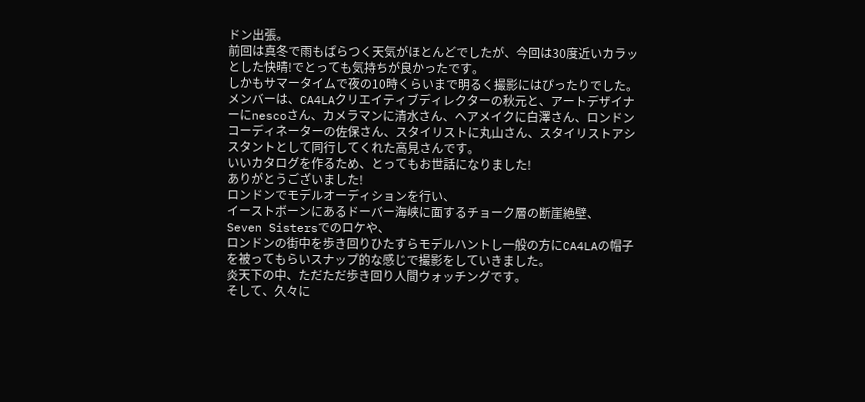ドン出張。
前回は真冬で雨もぱらつく天気がほとんどでしたが、今回は30度近いカラッとした快晴!でとっても気持ちが良かったです。
しかもサマータイムで夜の10時くらいまで明るく撮影にはぴったりでした。
メンバーは、CA4LAクリエイティブディレクターの秋元と、アートデザイナーにnescoさん、カメラマンに清水さん、ヘアメイクに白澤さん、ロンドンコーディネーターの佐保さん、スタイリストに丸山さん、スタイリストアシスタントとして同行してくれた高見さんです。
いいカタログを作るため、とってもお世話になりました!
ありがとうございました!
ロンドンでモデルオーディションを行い、
イーストボーンにあるドーバー海峡に面するチョーク層の断崖絶壁、
Seven Sistersでのロケや、
ロンドンの街中を歩き回りひたすらモデルハントし一般の方にCA4LAの帽子を被ってもらいスナップ的な感じで撮影をしていきました。
炎天下の中、ただただ歩き回り人間ウォッチングです。
そして、久々に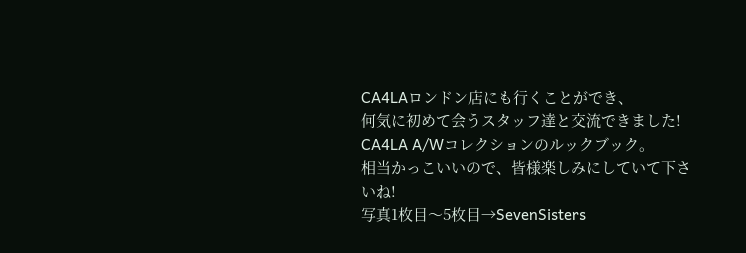CA4LAロンドン店にも行くことができ、
何気に初めて会うスタッフ達と交流できました!
CA4LA A/Wコレクションのルックブック。
相当かっこいいので、皆様楽しみにしていて下さいね!
写真1枚目〜5枚目→SevenSisters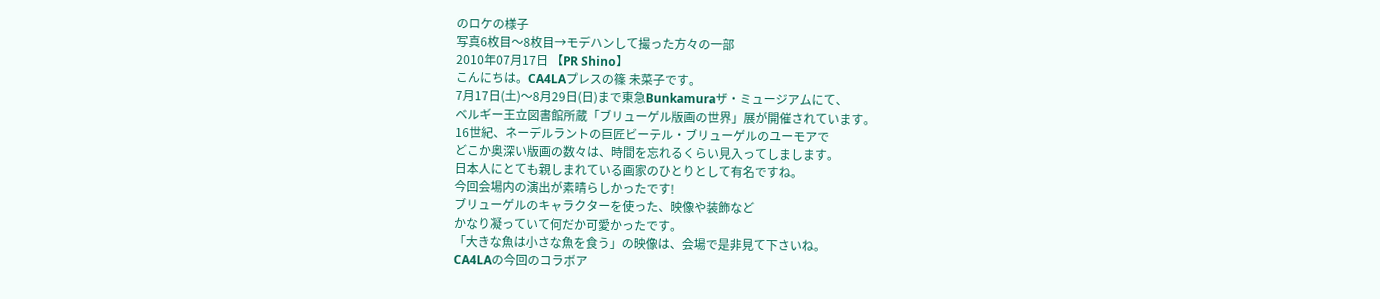のロケの様子
写真6枚目〜8枚目→モデハンして撮った方々の一部
2010年07月17日 【PR Shino】
こんにちは。CA4LAプレスの篠 未菜子です。
7月17日(土)〜8月29日(日)まで東急Bunkamuraザ・ミュージアムにて、
ベルギー王立図書館所蔵「ブリューゲル版画の世界」展が開催されています。
16世紀、ネーデルラントの巨匠ビーテル・ブリューゲルのユーモアで
どこか奥深い版画の数々は、時間を忘れるくらい見入ってしまします。
日本人にとても親しまれている画家のひとりとして有名ですね。
今回会場内の演出が素晴らしかったです!
ブリューゲルのキャラクターを使った、映像や装飾など
かなり凝っていて何だか可愛かったです。
「大きな魚は小さな魚を食う」の映像は、会場で是非見て下さいね。
CA4LAの今回のコラボア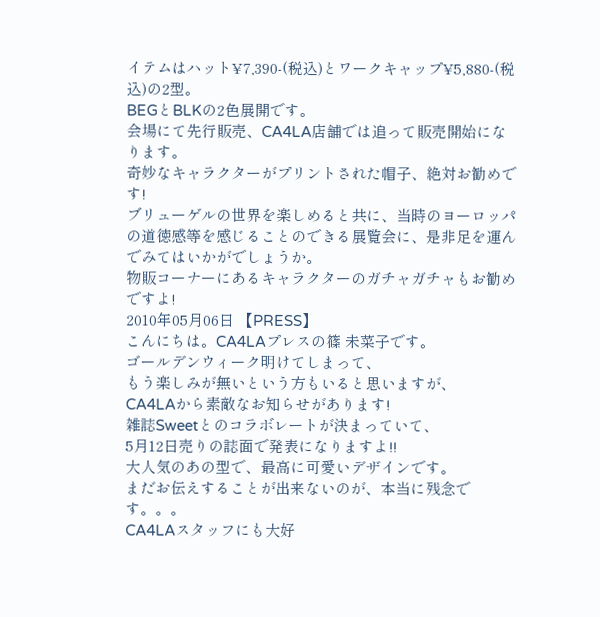イテムはハット¥7,390-(税込)とワークキャップ¥5,880-(税込)の2型。
BEGとBLKの2色展開です。
会場にて先行販売、CA4LA店舗では追って販売開始になります。
奇妙なキャラクターがプリントされた帽子、絶対お勧めです!
ブリューゲルの世界を楽しめると共に、当時のヨーロッパの道徳感等を感じることのできる展覧会に、是非足を運んでみてはいかがでしょうか。
物販コーナーにあるキャラクターのガチャガチャもお勧めですよ!
2010年05月06日 【PRESS】
こんにちは。CA4LAプレスの篠 未菜子です。
ゴールデンウィーク明けてしまって、
もう楽しみが無いという方もいると思いますが、
CA4LAから素敵なお知らせがあります!
雑誌Sweetとのコラボレートが決まっていて、
5月12日売りの誌面で発表になりますよ!!
大人気のあの型で、最高に可愛いデザインです。
まだお伝えすることが出来ないのが、本当に残念です。。。
CA4LAスタッフにも大好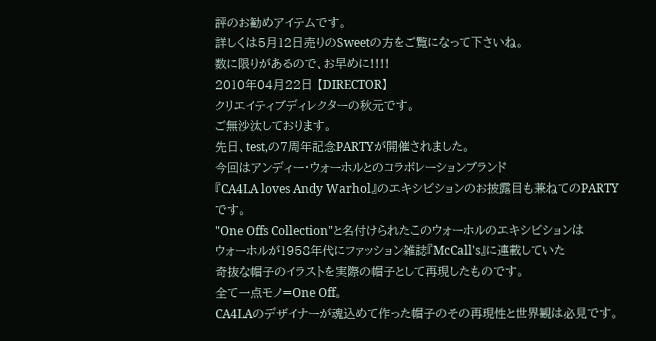評のお勧めアイテムです。
詳しくは5月12日売りのSweetの方をご覧になって下さいね。
数に限りがあるので、お早めに!!!!
2010年04月22日 【DIRECTOR】
クリエイティブディレクターの秋元です。
ご無沙汰しております。
先日、test,の7周年記念PARTYが開催されました。
今回はアンディー・ウォーホルとのコラボレーションブランド
『CA4LA loves Andy Warhol』のエキシビションのお披露目も兼ねてのPARTYです。
"One Offs Collection"と名付けられたこのウォーホルのエキシビションは
ウォーホルが1958年代にファッション雑誌『McCall's』に連載していた
奇抜な帽子のイラストを実際の帽子として再現したものです。
全て一点モノ=One Off。
CA4LAのデザイナーが魂込めて作った帽子のその再現性と世界観は必見です。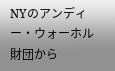NYのアンディー・ウォーホル財団から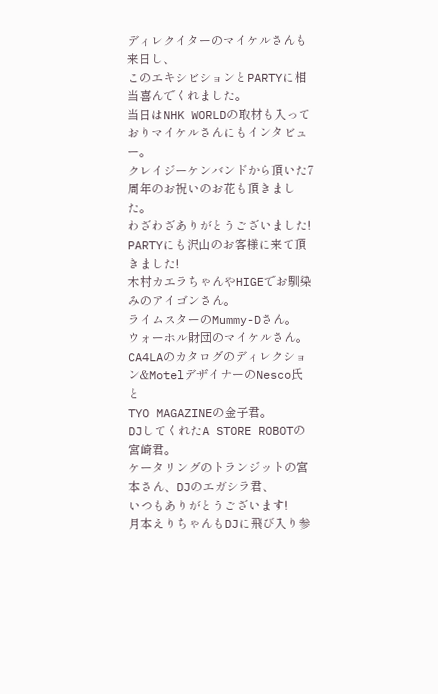ディレクイターのマイケルさんも来日し、
このエキシビションとPARTYに相当喜んでくれました。
当日はNHK WORLDの取材も入っておりマイケルさんにもインタビュー。
クレイジーケンバンドから頂いた7周年のお祝いのお花も頂きました。
わざわざありがとうございました!
PARTYにも沢山のお客様に来て頂きました!
木村カエラちゃんやHIGEでお馴染みのアイゴンさん。
ライムスターのMummy-Dさん。
ウォーホル財団のマイケルさん。
CA4LAのカタログのディレクション&MotelデザイナーのNesco氏と
TYO MAGAZINEの金子君。
DJしてくれたA STORE ROBOTの宮崎君。
ケータリングのトランジットの宮本さん、DJのエガシラ君、
いつもありがとうございます!
月本えりちゃんもDJに飛び入り参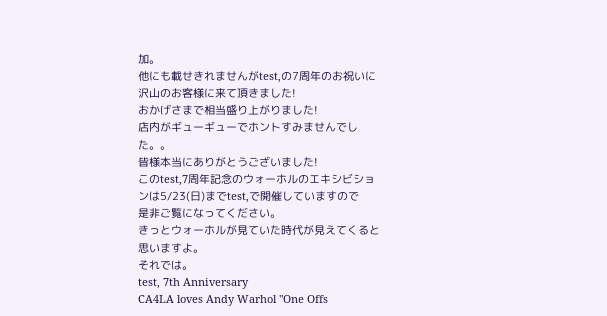加。
他にも載せきれませんがtest,の7周年のお祝いに沢山のお客様に来て頂きました!
おかげさまで相当盛り上がりました!
店内がギューギューでホントすみませんでした。。
皆様本当にありがとうございました!
このtest,7周年記念のウォーホルのエキシビションは5/23(日)までtest,で開催していますので
是非ご覧になってください。
きっとウォーホルが見ていた時代が見えてくると思いますよ。
それでは。
test, 7th Anniversary
CA4LA loves Andy Warhol "One Offs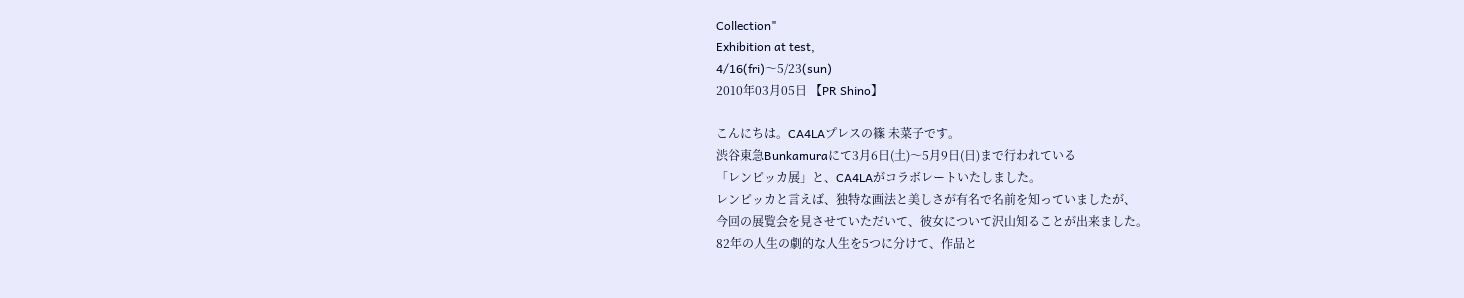Collection"
Exhibition at test,
4/16(fri)〜5/23(sun)
2010年03月05日 【PR Shino】

こんにちは。CA4LAプレスの篠 未菜子です。
渋谷東急Bunkamuraにて3月6日(土)〜5月9日(日)まで行われている
「レンピッカ展」と、CA4LAがコラボレートいたしました。
レンピッカと言えば、独特な画法と美しさが有名で名前を知っていましたが、
今回の展覧会を見させていただいて、彼女について沢山知ることが出来ました。
82年の人生の劇的な人生を5つに分けて、作品と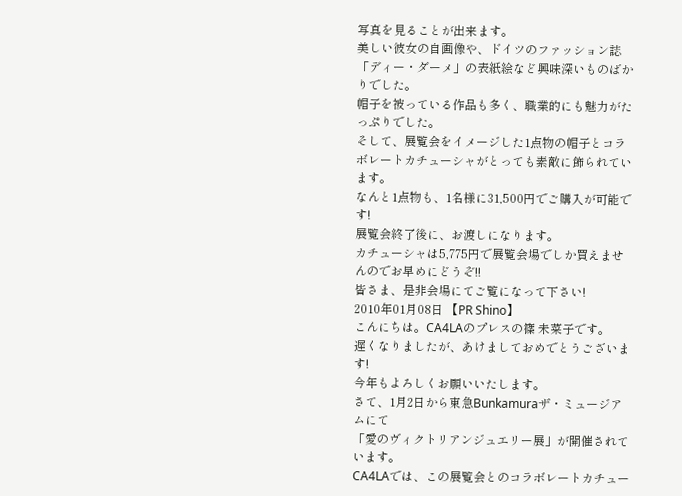写真を見ることが出来ます。
美しい彼女の自画像や、ドイツのファッション誌「ディー・ダーメ」の表紙絵など興味深いものばかりでした。
帽子を被っている作品も多く、職業的にも魅力がたっぷりでした。
そして、展覧会をイメージした1点物の帽子とコラボレートカチューシャがとっても素敵に飾られています。
なんと1点物も、1名様に31,500円でご購入が可能です!
展覧会終了後に、お渡しになります。
カチューシャは5,775円で展覧会場でしか買えませんのでお早めにどうぞ!!
皆さま、是非会場にてご覧になって下さい!
2010年01月08日 【PR Shino】
こんにちは。CA4LAのプレスの篠 未菜子です。
遅くなりましたが、あけましておめでとうございます!
今年もよろしくお願いいたします。
さて、1月2日から東急Bunkamuraザ・ミュージアムにて
「愛のヴィクトリアンジュエリー展」が開催されています。
CA4LAでは、この展覧会とのコラボレートカチュー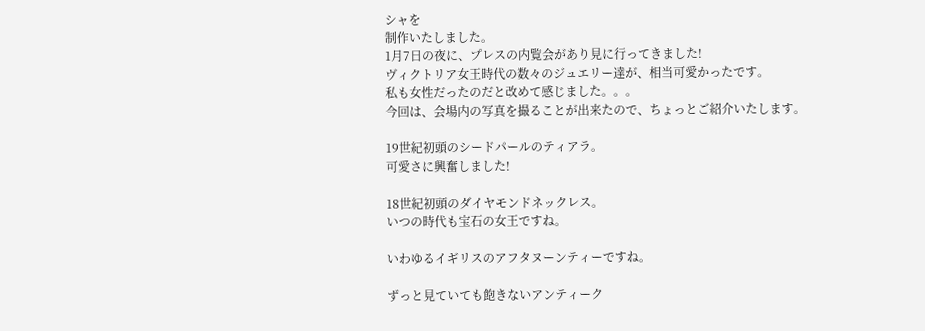シャを
制作いたしました。
1月7日の夜に、プレスの内覧会があり見に行ってきました!
ヴィクトリア女王時代の数々のジュエリー達が、相当可愛かったです。
私も女性だったのだと改めて感じました。。。
今回は、会場内の写真を撮ることが出来たので、ちょっとご紹介いたします。

19世紀初頭のシードパールのティアラ。
可愛さに興奮しました!

18世紀初頭のダイヤモンドネックレス。
いつの時代も宝石の女王ですね。

いわゆるイギリスのアフタヌーンティーですね。

ずっと見ていても飽きないアンティーク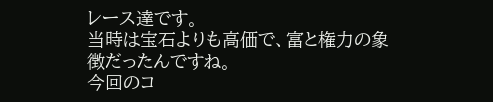レース達です。
当時は宝石よりも高価で、富と権力の象徴だったんですね。
今回のコ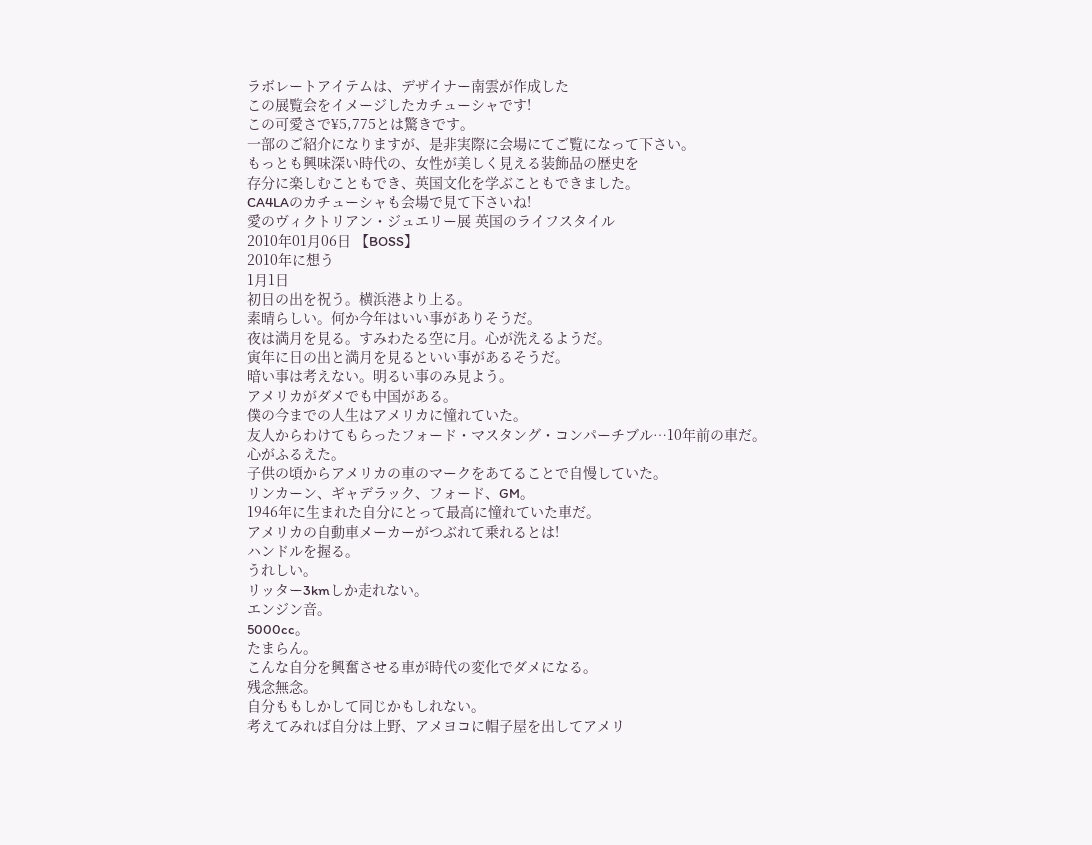ラボレートアイテムは、デザイナー南雲が作成した
この展覧会をイメージしたカチューシャです!
この可愛さで¥5,775とは驚きです。
一部のご紹介になりますが、是非実際に会場にてご覧になって下さい。
もっとも興味深い時代の、女性が美しく見える装飾品の歴史を
存分に楽しむこともでき、英国文化を学ぶこともできました。
CA4LAのカチューシャも会場で見て下さいね!
愛のヴィクトリアン・ジュエリー展 英国のライフスタイル
2010年01月06日 【BOSS】
2010年に想う
1月1日
初日の出を祝う。横浜港より上る。
素晴らしい。何か今年はいい事がありそうだ。
夜は満月を見る。すみわたる空に月。心が洗えるようだ。
寅年に日の出と満月を見るといい事があるそうだ。
暗い事は考えない。明るい事のみ見よう。
アメリカがダメでも中国がある。
僕の今までの人生はアメリカに憧れていた。
友人からわけてもらったフォード・マスタング・コンパーチブル…10年前の車だ。
心がふるえた。
子供の頃からアメリカの車のマークをあてることで自慢していた。
リンカーン、ギャデラック、フォード、GM。
1946年に生まれた自分にとって最高に憧れていた車だ。
アメリカの自動車メーカーがつぶれて乗れるとは!
ハンドルを握る。
うれしい。
リッター3kmしか走れない。
エンジン音。
5000cc。
たまらん。
こんな自分を興奮させる車が時代の変化でダメになる。
残念無念。
自分ももしかして同じかもしれない。
考えてみれば自分は上野、アメヨコに帽子屋を出してアメリ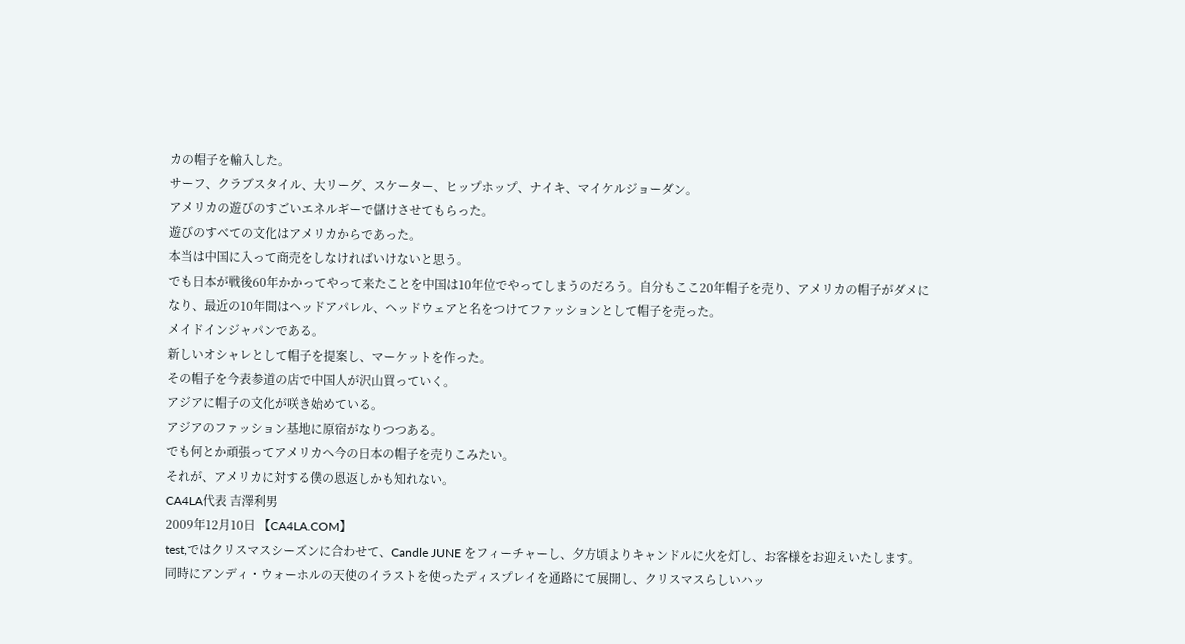カの帽子を輸入した。
サーフ、クラブスタイル、大リーグ、スケーター、ヒップホップ、ナイキ、マイケルジョーダン。
アメリカの遊びのすごいエネルギーで儲けさせてもらった。
遊びのすべての文化はアメリカからであった。
本当は中国に入って商売をしなければいけないと思う。
でも日本が戦後60年かかってやって来たことを中国は10年位でやってしまうのだろう。自分もここ20年帽子を売り、アメリカの帽子がダメになり、最近の10年間はヘッドアパレル、ヘッドウェアと名をつけてファッションとして帽子を売った。
メイドインジャパンである。
新しいオシャレとして帽子を提案し、マーケットを作った。
その帽子を今表参道の店で中国人が沢山買っていく。
アジアに帽子の文化が咲き始めている。
アジアのファッション基地に原宿がなりつつある。
でも何とか頑張ってアメリカへ今の日本の帽子を売りこみたい。
それが、アメリカに対する僕の恩返しかも知れない。
CA4LA代表 吉澤利男
2009年12月10日 【CA4LA.COM】
test,ではクリスマスシーズンに合わせて、Candle JUNE をフィーチャーし、夕方頃よりキャンドルに火を灯し、お客様をお迎えいたします。
同時にアンディ・ウォーホルの天使のイラストを使ったディスプレイを通路にて展開し、クリスマスらしいハッ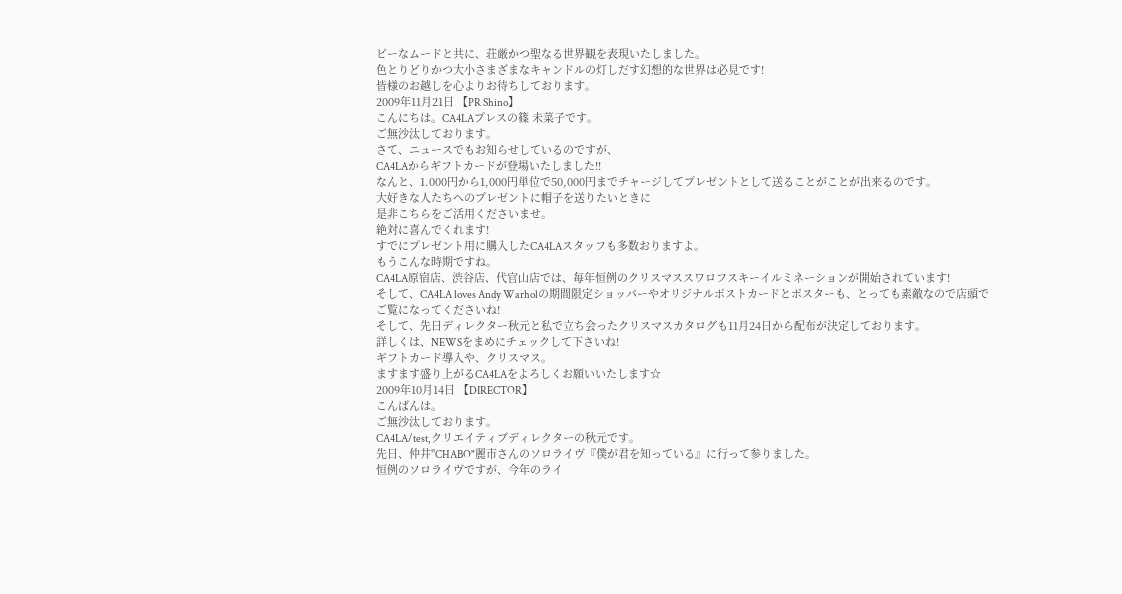ピーなムードと共に、荘厳かつ聖なる世界観を表現いたしました。
色とりどりかつ大小さまざまなキャンドルの灯しだす幻想的な世界は必見です!
皆様のお越しを心よりお待ちしております。
2009年11月21日 【PR Shino】
こんにちは。CA4LAプレスの篠 未菜子です。
ご無沙汰しております。
さて、ニュースでもお知らせしているのですが、
CA4LAからギフトカードが登場いたしました!!
なんと、1.000円から1,000円単位で50,000円までチャージしてプレゼントとして送ることがことが出来るのです。
大好きな人たちへのプレゼントに帽子を送りたいときに
是非こちらをご活用くださいませ。
絶対に喜んでくれます!
すでにプレゼント用に購入したCA4LAスタッフも多数おりますよ。
もうこんな時期ですね。
CA4LA原宿店、渋谷店、代官山店では、毎年恒例のクリスマススワロフスキーイルミネーションが開始されています!
そして、CA4LA loves Andy Warholの期間限定ショッパーやオリジナルポストカードとポスターも、とっても素敵なので店頭でご覧になってくださいね!
そして、先日ディレクター秋元と私で立ち会ったクリスマスカタログも11月24日から配布が決定しております。
詳しくは、NEWSをまめにチェックして下さいね!
ギフトカード導入や、クリスマス。
ますます盛り上がるCA4LAをよろしくお願いいたします☆
2009年10月14日 【DIRECTOR】
こんばんは。
ご無沙汰しております。
CA4LA/test,クリエイティブディレクターの秋元です。
先日、仲井"CHABO"麗市さんのソロライヴ『僕が君を知っている』に行って参りました。
恒例のソロライヴですが、今年のライ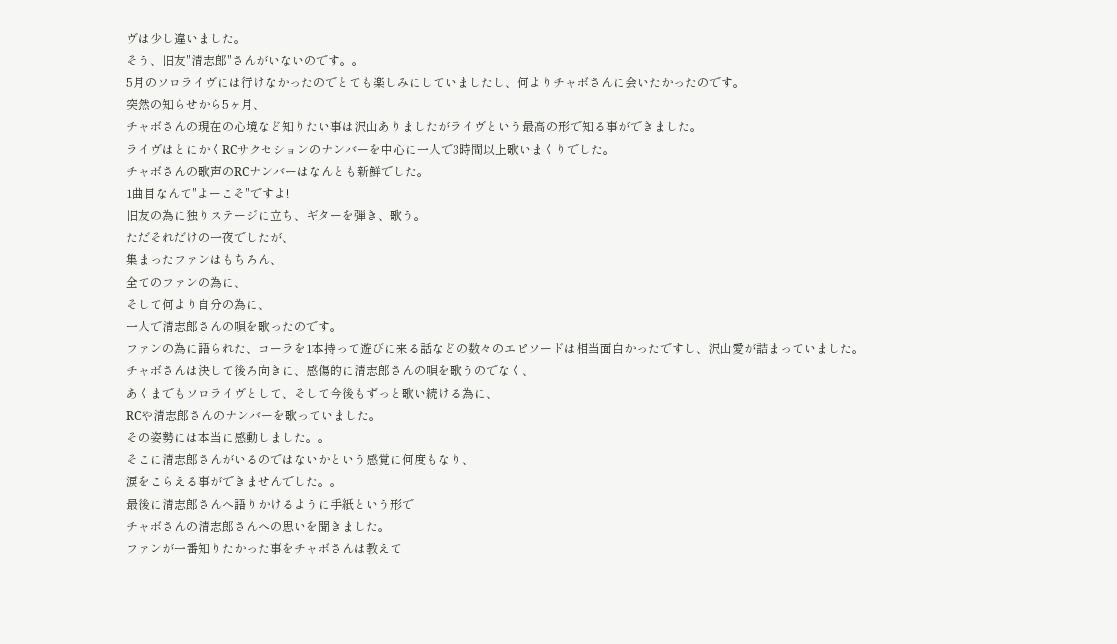ヴは少し違いました。
そう、旧友"清志郎"さんがいないのです。。
5月のソロライヴには行けなかったのでとても楽しみにしていましたし、何よりチャボさんに会いたかったのです。
突然の知らせから5ヶ月、
チャボさんの現在の心境など知りたい事は沢山ありましたがライヴという最高の形で知る事ができました。
ライヴはとにかくRCサクセションのナンバーを中心に一人で3時間以上歌いまくりでした。
チャボさんの歌声のRCナンバーはなんとも新鮮でした。
1曲目なんて"よーこそ"ですよ!
旧友の為に独りステージに立ち、ギターを弾き、歌う。
ただそれだけの一夜でしたが、
集まったファンはもちろん、
全てのファンの為に、
そして何より自分の為に、
一人で清志郎さんの唄を歌ったのです。
ファンの為に語られた、コーラを1本持って遊びに来る話などの数々のエピソードは相当面白かったですし、沢山愛が詰まっていました。
チャボさんは決して後ろ向きに、感傷的に清志郎さんの唄を歌うのでなく、
あくまでもソロライヴとして、そして今後もずっと歌い続ける為に、
RCや清志郎さんのナンバーを歌っていました。
その姿勢には本当に感動しました。。
そこに清志郎さんがいるのではないかという感覚に何度もなり、
涙をこらえる事ができませんでした。。
最後に清志郎さんへ語りかけるように手紙という形で
チャボさんの清志郎さんへの思いを聞きました。
ファンが一番知りたかった事をチャボさんは教えて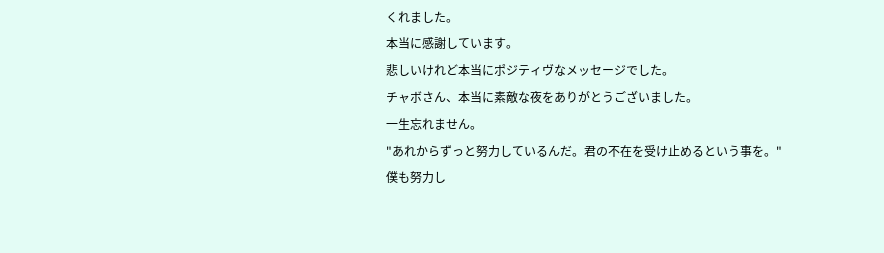くれました。
本当に感謝しています。
悲しいけれど本当にポジティヴなメッセージでした。
チャボさん、本当に素敵な夜をありがとうございました。
一生忘れません。
"あれからずっと努力しているんだ。君の不在を受け止めるという事を。"
僕も努力し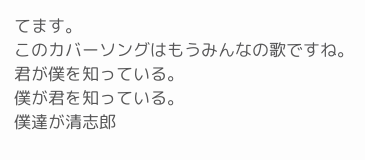てます。
このカバーソングはもうみんなの歌ですね。
君が僕を知っている。
僕が君を知っている。
僕達が清志郎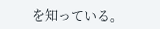を知っている。